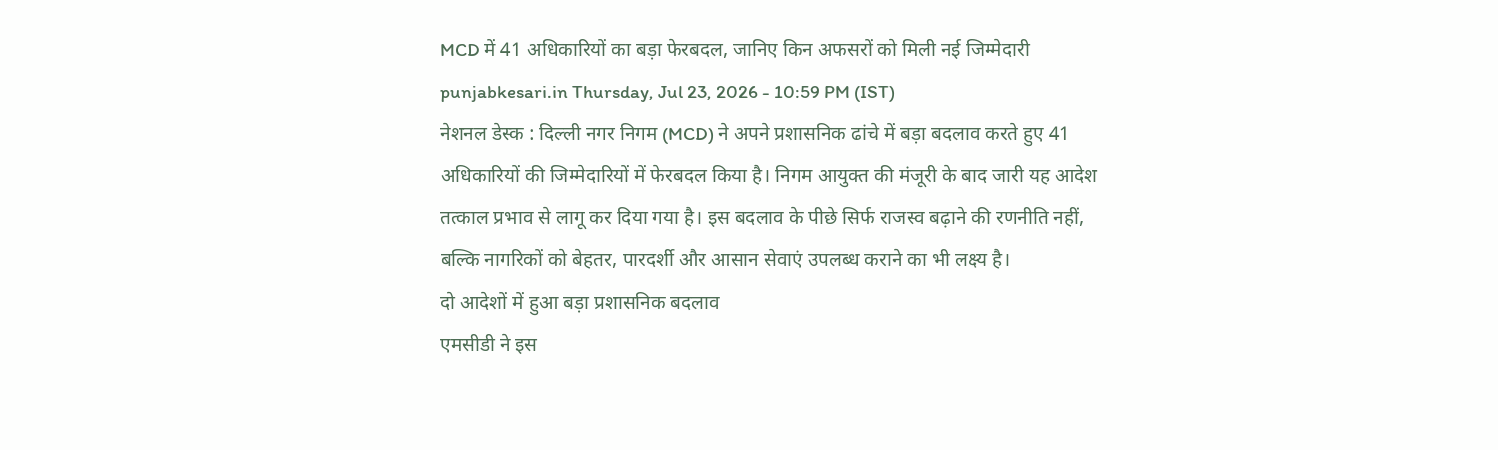MCD में 41 अधिकारियों का बड़ा फेरबदल, जानिए किन अफसरों को मिली नई जिम्मेदारी
punjabkesari.in Thursday, Jul 23, 2026 - 10:59 PM (IST)
नेशनल डेस्क : दिल्ली नगर निगम (MCD) ने अपने प्रशासनिक ढांचे में बड़ा बदलाव करते हुए 41 अधिकारियों की जिम्मेदारियों में फेरबदल किया है। निगम आयुक्त की मंजूरी के बाद जारी यह आदेश तत्काल प्रभाव से लागू कर दिया गया है। इस बदलाव के पीछे सिर्फ राजस्व बढ़ाने की रणनीति नहीं, बल्कि नागरिकों को बेहतर, पारदर्शी और आसान सेवाएं उपलब्ध कराने का भी लक्ष्य है।
दो आदेशों में हुआ बड़ा प्रशासनिक बदलाव
एमसीडी ने इस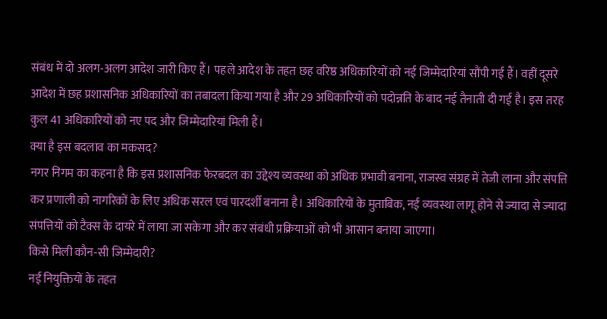संबंध में दो अलग-अलग आदेश जारी किए हैं। पहले आदेश के तहत छह वरिष्ठ अधिकारियों को नई जिम्मेदारियां सौंपी गई हैं। वहीं दूसरे आदेश में छह प्रशासनिक अधिकारियों का तबादला किया गया है और 29 अधिकारियों को पदोन्नति के बाद नई तैनाती दी गई है। इस तरह कुल 41 अधिकारियों को नए पद और जिम्मेदारियां मिली हैं।
क्या है इस बदलाव का मकसद?
नगर निगम का कहना है कि इस प्रशासनिक फेरबदल का उद्देश्य व्यवस्था को अधिक प्रभावी बनाना, राजस्व संग्रह में तेजी लाना और संपत्ति कर प्रणाली को नागरिकों के लिए अधिक सरल एवं पारदर्शी बनाना है। अधिकारियों के मुताबिक, नई व्यवस्था लागू होने से ज्यादा से ज्यादा संपत्तियों को टैक्स के दायरे में लाया जा सकेगा और कर संबंधी प्रक्रियाओं को भी आसान बनाया जाएगा।
किसे मिली कौन-सी जिम्मेदारी?
नई नियुक्तियों के तहत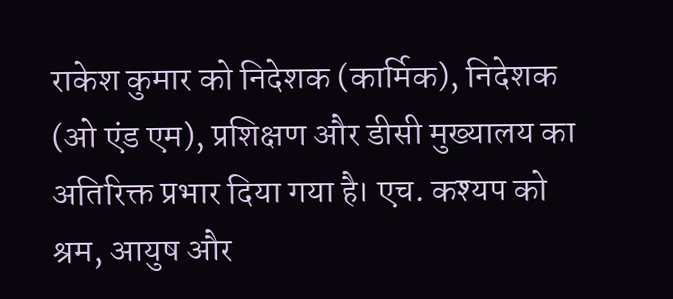राकेश कुमार को निदेशक (कार्मिक), निदेशक (ओ एंड एम), प्रशिक्षण और डीसी मुख्यालय का अतिरिक्त प्रभार दिया गया है। एच. कश्यप को श्रम, आयुष और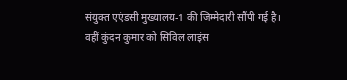संयुक्त एएंडसी मुख्यालय-1 की जिम्मेदारी सौंपी गई है।
वहीं कुंदन कुमार को सिविल लाइंस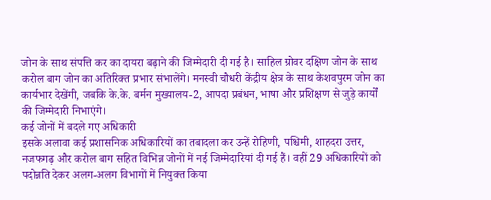जोन के साथ संपत्ति कर का दायरा बढ़ाने की जिम्मेदारी दी गई है। साहिल ग्रोवर दक्षिण जोन के साथ करोल बाग जोन का अतिरिक्त प्रभार संभालेंगे। मनस्वी चौधरी केंद्रीय क्षेत्र के साथ केशवपुरम जोन का कार्यभार देखेंगी, जबकि के.के. बर्मन मुख्यालय-2, आपदा प्रबंधन, भाषा और प्रशिक्षण से जुड़े कार्यों की जिम्मेदारी निभाएंगे।
कई जोनों में बदले गए अधिकारी
इसके अलावा कई प्रशासनिक अधिकारियों का तबादला कर उन्हें रोहिणी, पश्चिमी, शाहदरा उत्तर, नजफगढ़ और करोल बाग सहित विभिन्न जोनों में नई जिम्मेदारियां दी गई हैं। वहीं 29 अधिकारियों को पदोन्नति देकर अलग-अलग विभागों में नियुक्त किया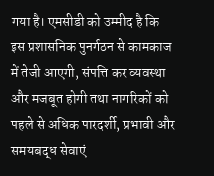गया है। एमसीडी को उम्मीद है कि इस प्रशासनिक पुनर्गठन से कामकाज में तेजी आएगी, संपत्ति कर व्यवस्था और मजबूत होगी तथा नागरिकों को पहले से अधिक पारदर्शी, प्रभावी और समयबद्ध सेवाएं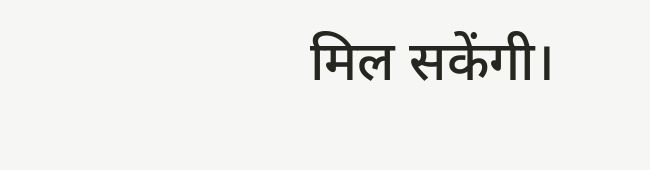मिल सकेंगी।